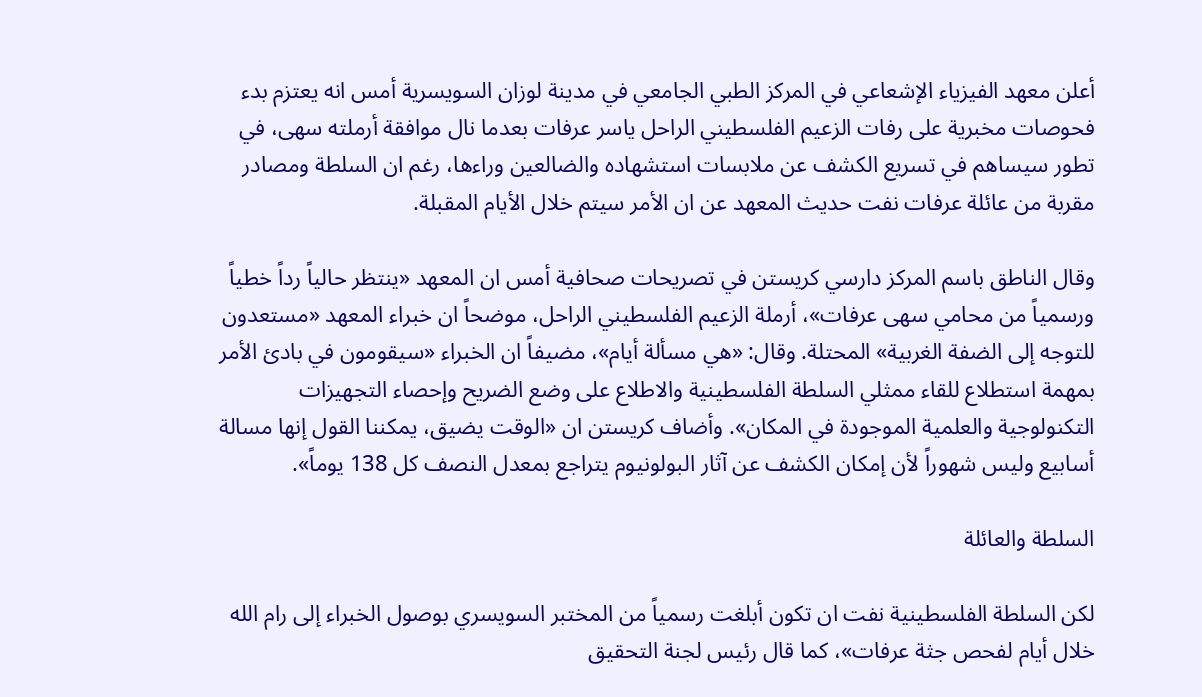أعلن معهد الفيزياء الإشعاعي في المركز الطبي الجامعي في مدينة لوزان السويسرية أمس انه يعتزم بدء فحوصات مخبرية على رفات الزعيم الفلسطيني الراحل ياسر عرفات بعدما نال موافقة أرملته سهى، في تطور سيساهم في تسريع الكشف عن ملابسات استشهاده والضالعين وراءها، رغم ان السلطة ومصادر مقربة من عائلة عرفات نفت حديث المعهد عن ان الأمر سيتم خلال الأيام المقبلة.

وقال الناطق باسم المركز دارسي كريستن في تصريحات صحافية أمس ان المعهد «ينتظر حالياً رداً خطياً ورسمياً من محامي سهى عرفات»، أرملة الزعيم الفلسطيني الراحل، موضحاً ان خبراء المعهد «مستعدون للتوجه إلى الضفة الغربية» المحتلة. وقال: «هي مسألة أيام»، مضيفاً ان الخبراء «سيقومون في بادئ الأمر بمهمة استطلاع للقاء ممثلي السلطة الفلسطينية والاطلاع على وضع الضريح وإحصاء التجهيزات التكنولوجية والعلمية الموجودة في المكان». وأضاف كريستن ان «الوقت يضيق، يمكننا القول إنها مسالة أسابيع وليس شهوراً لأن إمكان الكشف عن آثار البولونيوم يتراجع بمعدل النصف كل 138 يوماً».

السلطة والعائلة

لكن السلطة الفلسطينية نفت ان تكون أبلغت رسمياً من المختبر السويسري بوصول الخبراء إلى رام الله خلال أيام لفحص جثة عرفات»، كما قال رئيس لجنة التحقيق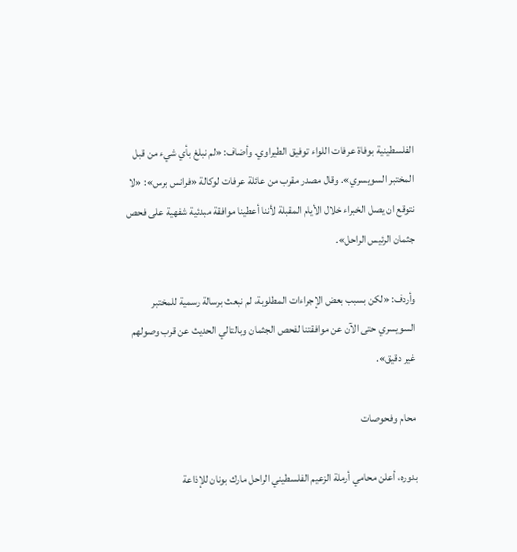الفلسطينية بوفاة عرفات اللواء توفيق الطيراوي. وأضاف: «لم نبلغ بأي شيء من قبل المختبر السويسري». وقال مصدر مقرب من عائلة عرفات لوكالة «فرانس برس»: «لا نتوقع ان يصل الخبراء خلال الأيام المقبلة لأننا أعطينا موافقة مبدئية شفهية على فحص جثمان الرئيس الراحل».

وأردف: «لكن بسبب بعض الإجراءات المطلوبة، لم نبعث برسالة رسمية للمختبر السويسري حتى الآن عن موافقتنا لفحص الجثمان وبالتالي الحديث عن قرب وصولهم غير دقيق».

محام وفحوصات

بدوره، أعلن محامي أرملة الزعيم الفلسطيني الراحل مارك بونان للإذاعة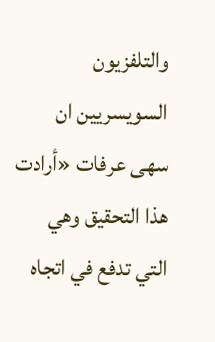والتلفزيون السويسريين ان سهى عرفات «أرادت هذا التحقيق وهي التي تدفع في اتجاه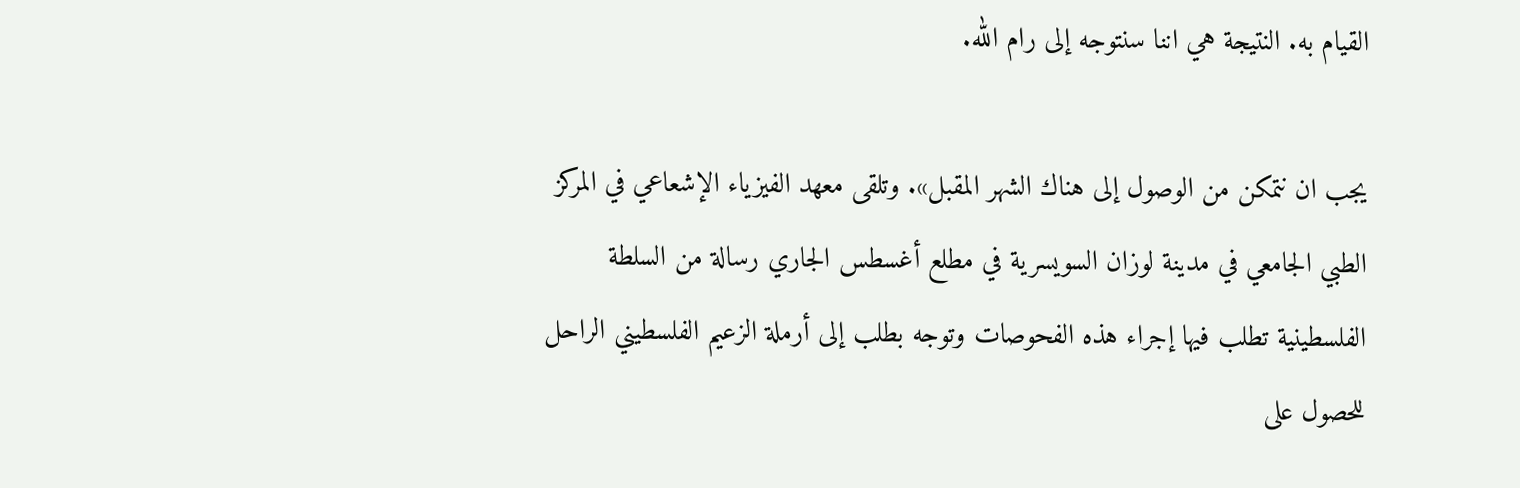القيام به. النتيجة هي اننا سنتوجه إلى رام الله.

يجب ان نتمكن من الوصول إلى هناك الشهر المقبل». وتلقى معهد الفيزياء الإشعاعي في المركز الطبي الجامعي في مدينة لوزان السويسرية في مطلع أغسطس الجاري رسالة من السلطة الفلسطينية تطلب فيها إجراء هذه الفحوصات وتوجه بطلب إلى أرملة الزعيم الفلسطيني الراحل للحصول على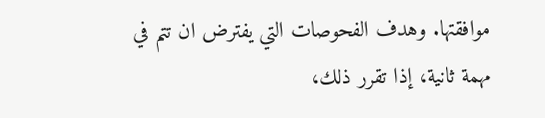موافقتها. وهدف الفحوصات التي يفترض ان تتم في مهمة ثانية، إذا تقرر ذلك،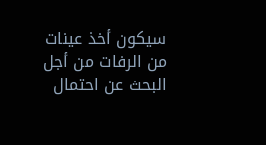سيكون أخذ عينات من الرفات من أجل البحث عن احتمال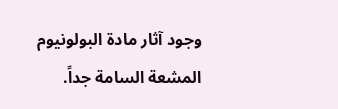وجود آثار مادة البولونيوم المشعة السامة جداً.